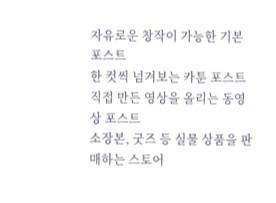자유로운 창작이 가능한 기본 포스트
한 컷씩 넘겨보는 카툰 포스트
직접 만든 영상을 올리는 동영상 포스트
소장본, 굿즈 등 실물 상품을 판매하는 스토어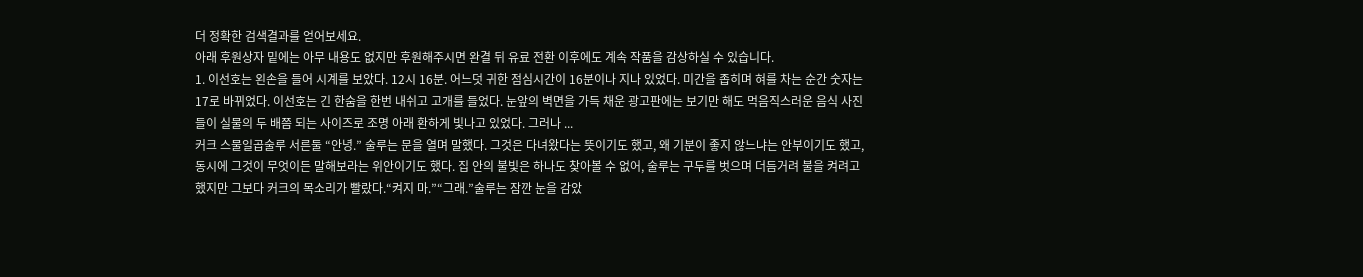더 정확한 검색결과를 얻어보세요.
아래 후원상자 밑에는 아무 내용도 없지만 후원해주시면 완결 뒤 유료 전환 이후에도 계속 작품을 감상하실 수 있습니다.
1. 이선호는 왼손을 들어 시계를 보았다. 12시 16분. 어느덧 귀한 점심시간이 16분이나 지나 있었다. 미간을 좁히며 혀를 차는 순간 숫자는 17로 바뀌었다. 이선호는 긴 한숨을 한번 내쉬고 고개를 들었다. 눈앞의 벽면을 가득 채운 광고판에는 보기만 해도 먹음직스러운 음식 사진들이 실물의 두 배쯤 되는 사이즈로 조명 아래 환하게 빛나고 있었다. 그러나 ...
커크 스물일곱술루 서른둘 “안녕.” 술루는 문을 열며 말했다. 그것은 다녀왔다는 뜻이기도 했고, 왜 기분이 좋지 않느냐는 안부이기도 했고, 동시에 그것이 무엇이든 말해보라는 위안이기도 했다. 집 안의 불빛은 하나도 찾아볼 수 없어, 술루는 구두를 벗으며 더듬거려 불을 켜려고 했지만 그보다 커크의 목소리가 빨랐다.“켜지 마.”“그래.”술루는 잠깐 눈을 감았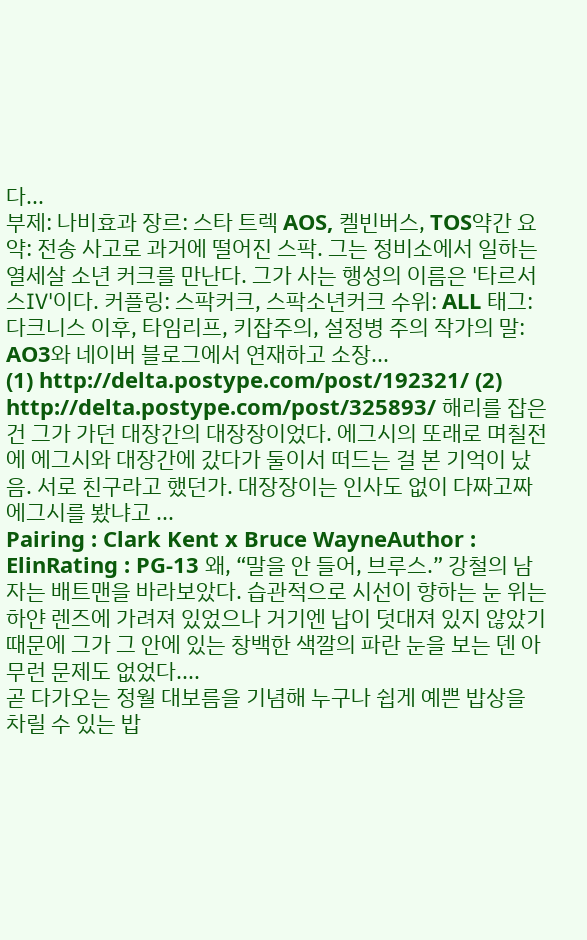다...
부제: 나비효과 장르: 스타 트렉 AOS, 켈빈버스, TOS약간 요약: 전송 사고로 과거에 떨어진 스팍. 그는 정비소에서 일하는 열세살 소년 커크를 만난다. 그가 사는 행성의 이름은 '타르서스Ⅳ'이다. 커플링: 스팍커크, 스팍소년커크 수위: ALL 태그: 다크니스 이후, 타임리프, 키잡주의, 설정병 주의 작가의 말: AO3와 네이버 블로그에서 연재하고 소장...
(1) http://delta.postype.com/post/192321/ (2) http://delta.postype.com/post/325893/ 해리를 잡은 건 그가 가던 대장간의 대장장이었다. 에그시의 또래로 며칠전에 에그시와 대장간에 갔다가 둘이서 떠드는 걸 본 기억이 났음. 서로 친구라고 했던가. 대장장이는 인사도 없이 다짜고짜 에그시를 봤냐고 ...
Pairing : Clark Kent x Bruce WayneAuthor : ElinRating : PG-13 왜, “말을 안 들어, 브루스.” 강철의 남자는 배트맨을 바라보았다. 습관적으로 시선이 향하는 눈 위는 하얀 렌즈에 가려져 있었으나 거기엔 납이 덧대져 있지 않았기 때문에 그가 그 안에 있는 창백한 색깔의 파란 눈을 보는 덴 아무런 문제도 없었다....
곧 다가오는 정월 대보름을 기념해 누구나 쉽게 예쁜 밥상을 차릴 수 있는 밥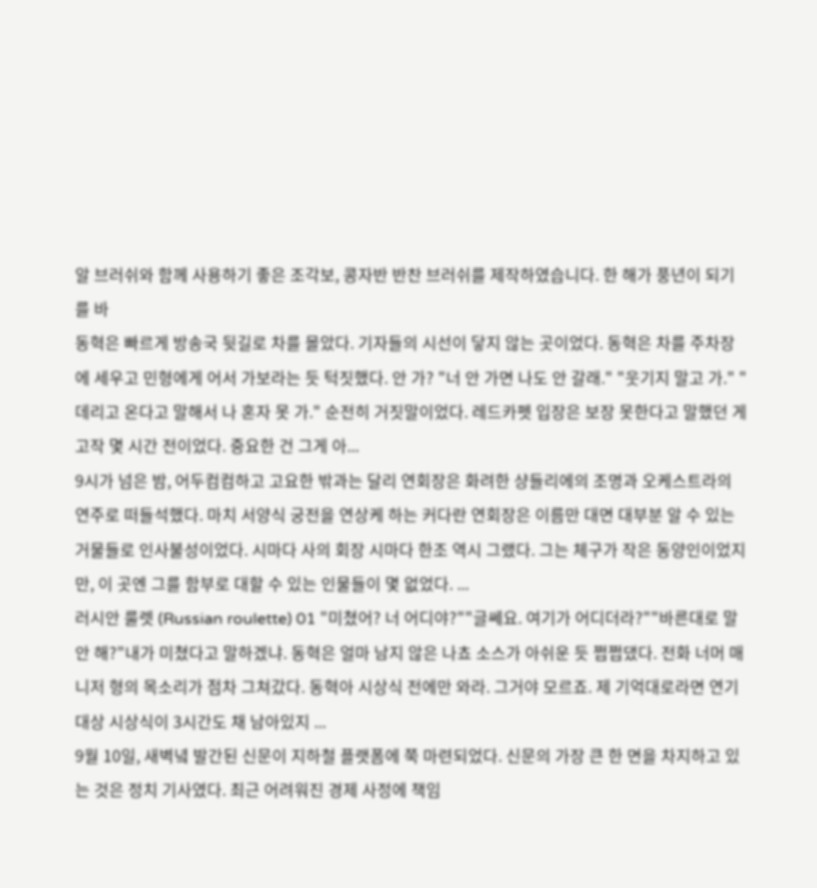알 브러쉬와 함께 사용하기 좋은 조각보, 콩자반 반찬 브러쉬를 제작하였습니다. 한 해가 풍년이 되기를 바
동혁은 빠르게 방송국 뒷길로 차를 몰았다. 기자들의 시선이 닿지 않는 곳이었다. 동혁은 차를 주차장에 세우고 민형에게 어서 가보라는 듯 턱짓했다. 안 가? "너 안 가면 나도 안 갈래." "웃기지 말고 가." "데리고 온다고 말해서 나 혼자 못 가." 순전히 거짓말이었다. 레드카펫 입장은 보장 못한다고 말했던 게 고작 몇 시간 전이었다. 중요한 건 그게 아...
9시가 넘은 밤, 어두컴컴하고 고요한 밖과는 달리 연회장은 화려한 샹들리에의 조명과 오케스트라의 연주로 떠들석했다. 마치 서양식 궁전을 연상케 하는 커다란 연회장은 이름만 대면 대부분 알 수 있는 거물들로 인사불성이었다. 시마다 사의 회장 시마다 한조 역시 그랬다. 그는 체구가 작은 동양인이었지만, 이 곳엔 그를 함부로 대할 수 있는 인물들이 몇 없었다. ...
러시안 룰렛 (Russian roulette) 01 "미쳤어? 너 어디야?""글쎄요. 여기가 어디더라?""바른대로 말 안 해?"내가 미쳤다고 말하겠냐. 동혁은 얼마 남지 않은 나쵸 소스가 아쉬운 듯 쩝쩝댔다. 전화 너머 매니저 형의 목소리가 점차 그쳐갔다. 동혁아 시상식 전에만 와라. 그거야 모르죠. 제 기억대로라면 연기대상 시상식이 3시간도 채 남아있지 ...
9월 10일, 새벽녘 발간된 신문이 지하철 플랫폼에 쭉 마련되었다. 신문의 가장 큰 한 면을 차지하고 있는 것은 정치 기사였다. 최근 어려워진 경제 사정에 책임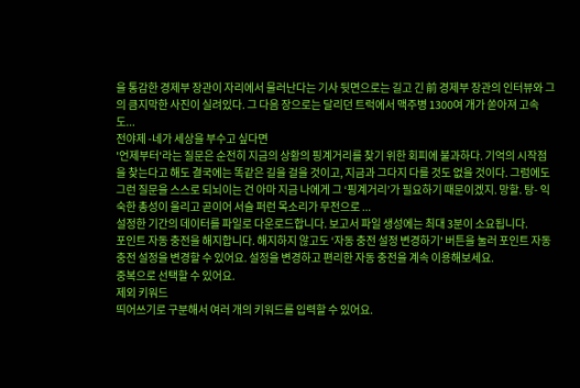을 통감한 경제부 장관이 자리에서 물러난다는 기사 뒷면으로는 길고 긴 前 경제부 장관의 인터뷰와 그의 큼지막한 사진이 실려있다. 그 다음 장으로는 달리던 트럭에서 맥주병 1300여 개가 쏟아져 고속도...
전야제 -네가 세상을 부수고 싶다면
'언제부터'라는 질문은 순전히 지금의 상황의 핑계거리를 찾기 위한 회피에 불과하다. 기억의 시작점을 찾는다고 해도 결국에는 똑같은 길을 걸을 것이고, 지금과 그다지 다를 것도 없을 것이다. 그럼에도 그런 질문을 스스로 되뇌이는 건 아마 지금 나에게 그 ‘핑계거리’가 필요하기 때문이겠지. 망할. 탕- 익숙한 총성이 울리고 곧이어 서슬 퍼런 목소리가 무전으로 ...
설정한 기간의 데이터를 파일로 다운로드합니다. 보고서 파일 생성에는 최대 3분이 소요됩니다.
포인트 자동 충전을 해지합니다. 해지하지 않고도 ‘자동 충전 설정 변경하기' 버튼을 눌러 포인트 자동 충전 설정을 변경할 수 있어요. 설정을 변경하고 편리한 자동 충전을 계속 이용해보세요.
중복으로 선택할 수 있어요.
제외 키워드
띄어쓰기로 구분해서 여러 개의 키워드를 입력할 수 있어요.